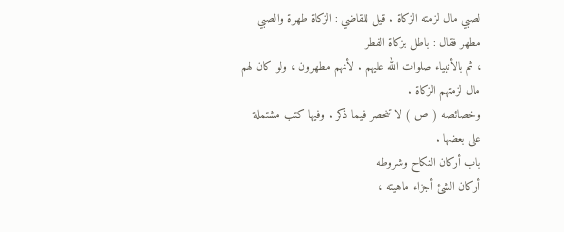لصبي مال لزمته الزكاة . قيل للقاضي : الزكاة طهرة والصبي مطهر فقال : باطل بزكاة الفطر
، ثم بالأنبياء صلوات الله عليهم . لأنهم مطهرون ، ولو كان لهم مال لزمتهم الزكاة .
وخصائصه ( ص ) لا تنحصر فيما ذكر . وفيها كتب مشتملة على بعضها .
باب أركان النكاح وشروطه
أركان الشئ أجزاء ماهيته ،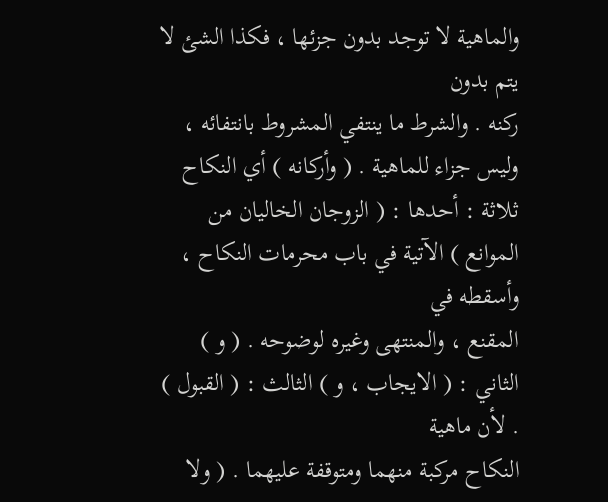والماهية لا توجد بدون جزئها ، فكذا الشئ لا يتم بدون
ركنه . والشرط ما ينتفي المشروط بانتفائه ، وليس جزاء للماهية . ( وأركانه ) أي النكاح
ثلاثة : أحدها : ( الزوجان الخاليان من الموانع ) الآتية في باب محرمات النكاح ، وأسقطه في
المقنع ، والمنتهى وغيره لوضوحه . ( و ) الثاني : ( الايجاب ، و ) الثالث : ( القبول ) . لأن ماهية
النكاح مركبة منهما ومتوقفة عليهما . ( ولا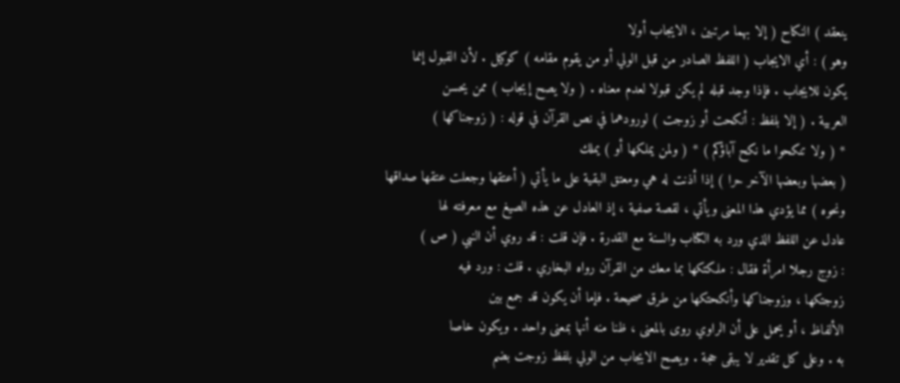ينعقد ) النكاح ( إلا بهما مرتبين ، الايجاب أولا
وهو ) : أي الايجاب ( اللفظ الصادر من قبل الولي أو من يقوم مقامه ) كوكيل . لأن القبول إنما
يكون للايجاب . فإذا وجد قبله لم يكن قبولا لعدم معناه . ( ولا يصح إيجاب ) ممن يحسن
العربية . ( إلا بلفظ : أنكحت أو زوجت ) لورودهما في نص القرآن في قوله : ( زوجناكها )
* ( ولا تنكحوا ما نكح آباؤكم ) * ( ولمن يملكها أو ) يملك
( بعضها وبعضها الآخر حرا ) إذا أذنت له هي ومعتق البقية على ما يأتي ( أعتقها وجعلت عتقها صداقها
ونحوه ) مما يؤدي هذا المعنى ويأتي ، لقصة صفية ، إذ العادل عن هذه الصيغ مع معرفته لها
عادل عن اللفظ الذي ورد به الكتاب والسنة مع القدرة . فإن قلت : قد روي أن النبي ( ص )
: زوج رجلا امرأة فقال : ملكتكها بما معك من القرآن رواه البخاري . قلت : ورد فيه
زوجتكها ، وزوجناكها وأنكحتكها من طرق صحيحة . فإما أن يكون قد جمع بين
الألفاظ ، أو يحمل على أن الراوي روى بالمعنى ، ظنا منه أنها بمعنى واحد . ويكون خاصا
به . وعلى كل تقدير لا يبقى حجة . ويصح الايجاب من الولي بلفظ زوجت بضم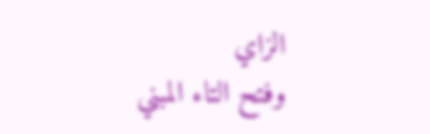الزاي
وفتح التاء المبني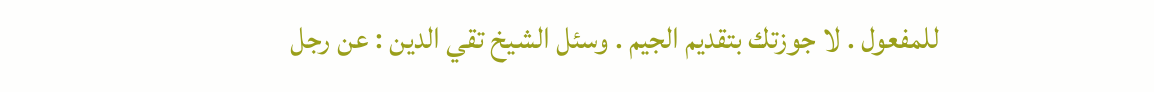للمفعول . لا جوزتك بتقديم الجيم . وسئل الشيخ تقي الدين : عن رجل